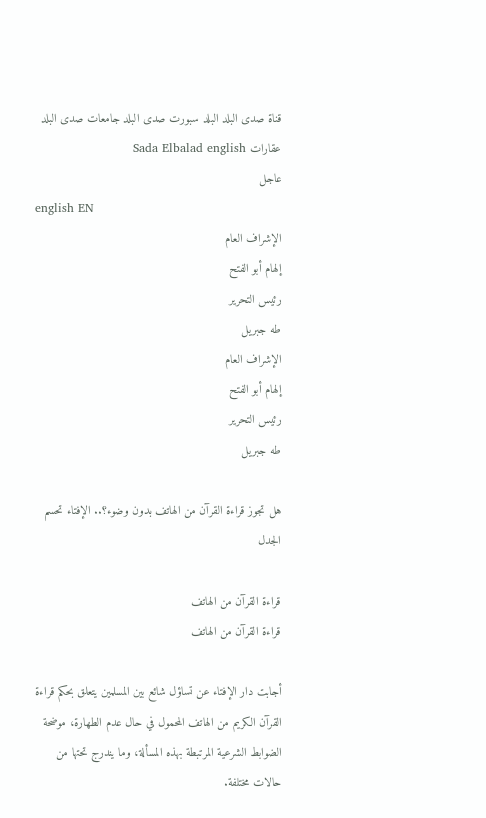قناة صدى البلد البلد سبورت صدى البلد جامعات صدى البلد عقارات Sada Elbalad english
عاجل
english EN
الإشراف العام
إلهام أبو الفتح
رئيس التحرير
طه جبريل
الإشراف العام
إلهام أبو الفتح
رئيس التحرير
طه جبريل

هل تجوز قراءة القرآن من الهاتف بدون وضوء؟.. الإفتاء تحسم الجدل

قراءة القرآن من الهاتف
قراءة القرآن من الهاتف

أجابت دار الإفتاء عن تساؤل شائع بين المسلمين يتعلق بحكم قراءة القرآن الكريم من الهاتف المحمول في حال عدم الطهارة، موضحة الضوابط الشرعية المرتبطة بهذه المسألة، وما يندرج تحتها من حالات مختلفة.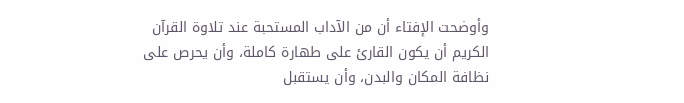وأوضحت الإفتاء أن من الآداب المستحبة عند تلاوة القرآن الكريم أن يكون القارئ على طهارة كاملة، وأن يحرص على نظافة المكان والبدن، وأن يستقبل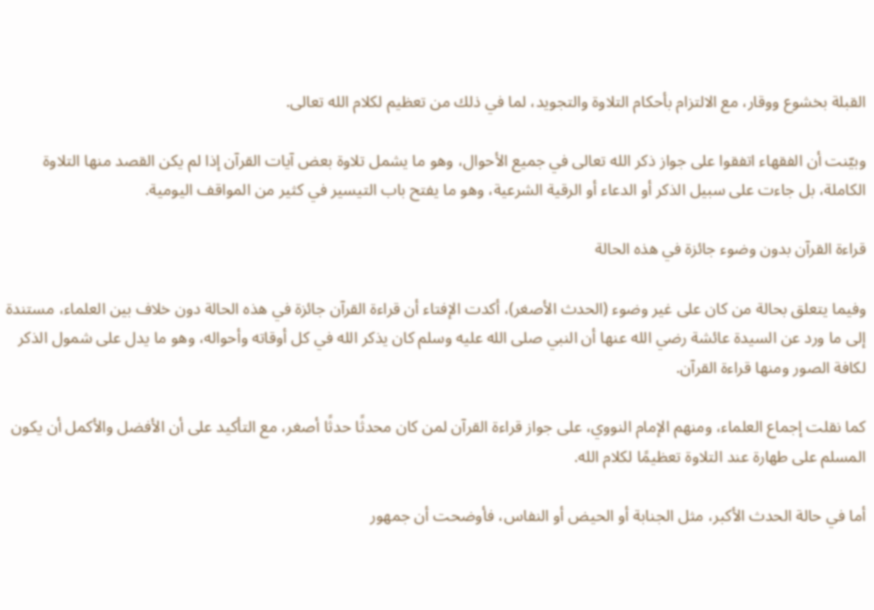القبلة بخشوع ووقار، مع الالتزام بأحكام التلاوة والتجويد، لما في ذلك من تعظيم لكلام الله تعالى.

وبيّنت أن الفقهاء اتفقوا على جواز ذكر الله تعالى في جميع الأحوال، وهو ما يشمل تلاوة بعض آيات القرآن إذا لم يكن القصد منها التلاوة الكاملة، بل جاءت على سبيل الذكر أو الدعاء أو الرقية الشرعية، وهو ما يفتح باب التيسير في كثير من المواقف اليومية.

قراءة القرآن بدون وضوء جائزة في هذه الحالة

وفيما يتعلق بحالة من كان على غير وضوء (الحدث الأصغر)، أكدت الإفتاء أن قراءة القرآن جائزة في هذه الحالة دون خلاف بين العلماء، مستندة إلى ما ورد عن السيدة عائشة رضي الله عنها أن النبي صلى الله عليه وسلم كان يذكر الله في كل أوقاته وأحواله، وهو ما يدل على شمول الذكر لكافة الصور ومنها قراءة القرآن.

كما نقلت إجماع العلماء، ومنهم الإمام النووي، على جواز قراءة القرآن لمن كان محدثًا حدثًا أصغر، مع التأكيد على أن الأفضل والأكمل أن يكون المسلم على طهارة عند التلاوة تعظيمًا لكلام الله.

أما في حالة الحدث الأكبر، مثل الجنابة أو الحيض أو النفاس، فأوضحت أن جمهور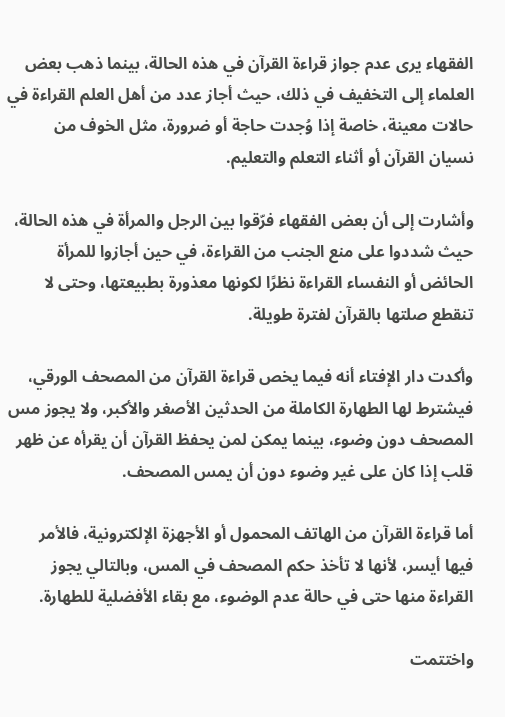الفقهاء يرى عدم جواز قراءة القرآن في هذه الحالة، بينما ذهب بعض العلماء إلى التخفيف في ذلك، حيث أجاز عدد من أهل العلم القراءة في حالات معينة، خاصة إذا وُجدت حاجة أو ضرورة، مثل الخوف من نسيان القرآن أو أثناء التعلم والتعليم.

وأشارت إلى أن بعض الفقهاء فرّقوا بين الرجل والمرأة في هذه الحالة، حيث شددوا على منع الجنب من القراءة، في حين أجازوا للمرأة الحائض أو النفساء القراءة نظرًا لكونها معذورة بطبيعتها، وحتى لا تنقطع صلتها بالقرآن لفترة طويلة.

وأكدت دار الإفتاء أنه فيما يخص قراءة القرآن من المصحف الورقي، فيشترط لها الطهارة الكاملة من الحدثين الأصغر والأكبر، ولا يجوز مس المصحف دون وضوء، بينما يمكن لمن يحفظ القرآن أن يقرأه عن ظهر قلب إذا كان على غير وضوء دون أن يمس المصحف.

أما قراءة القرآن من الهاتف المحمول أو الأجهزة الإلكترونية، فالأمر فيها أيسر، لأنها لا تأخذ حكم المصحف في المس، وبالتالي يجوز القراءة منها حتى في حالة عدم الوضوء، مع بقاء الأفضلية للطهارة.

واختتمت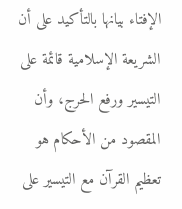الإفتاء بيانها بالتأكيد على أن الشريعة الإسلامية قائمة على التيسير ورفع الحرج، وأن المقصود من الأحكام هو تعظيم القرآن مع التيسير على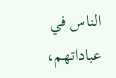الناس في عباداتهم،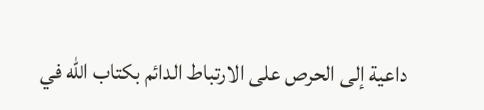داعية إلى الحرص على الارتباط الدائم بكتاب الله في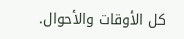كل الأوقات والأحوال.